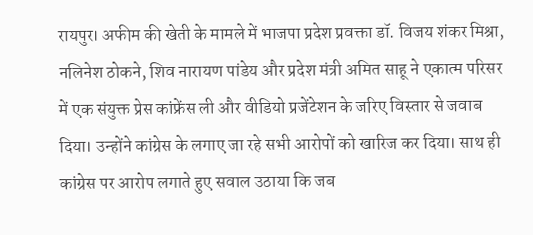रायपुर। अफीम की खेती के मामले में भाजपा प्रदेश प्रवक्ता डॉ. विजय शंकर मिश्रा, नलिनेश ठोकने, शिव नारायण पांडेय और प्रदेश मंत्री अमित साहू ने एकात्म परिसर में एक संयुक्त प्रेस कांफ्रेंस ली और वीडियो प्रजेंटेशन के जरिए विस्तार से जवाब दिया। उन्होंने कांग्रेस के लगाए जा रहे सभी आरोपों को खारिज कर दिया। साथ ही कांग्रेस पर आरोप लगाते हुए सवाल उठाया कि जब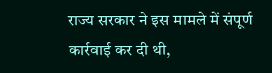राज्य सरकार ने इस मामले में संपूर्ण कार्रवाई कर दी थी,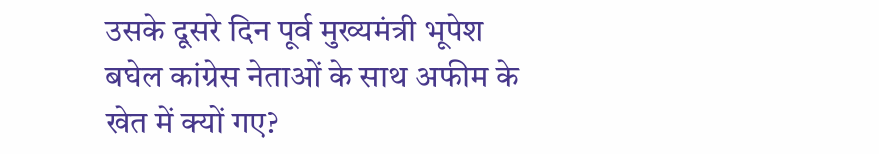उसके दूसरे दिन पूर्व मुख्यमंत्री भूपेश बघेल कांग्रेस नेताओं के साथ अफीम के खेत में क्यों गए?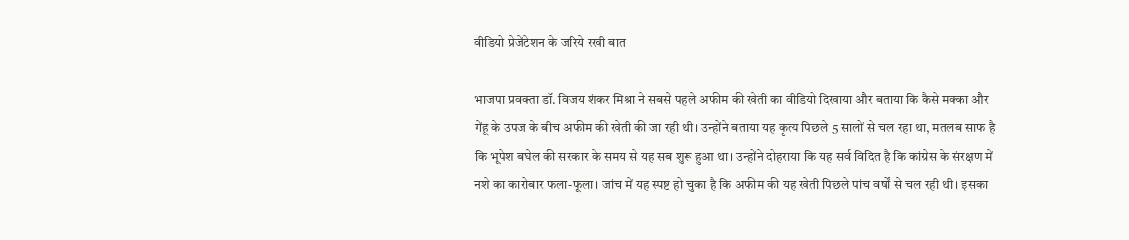वीडियो प्रेजेंटेशन के जरिये रखी बात

भाजपा प्रवक्ता डॉ. विजय शंकर मिश्रा ने सबसे पहले अफीम की खेती का वीडियो दिखाया और बताया कि कैसे मक्का और गेंहू के उपज के बीच अफीम की खेती की जा रही थी। उन्होंने बताया यह कृत्य पिछले 5 सालों से चल रहा था, मतलब साफ है कि भूपेश बघेल की सरकार के समय से यह सब शुरू हुआ था। उन्होंने दोहराया कि यह सर्व विदित है कि कांग्रेस के संरक्षण में नशे का कारोबार फला-फूला। जांच में यह स्पष्ट हो चुका है कि अफीम की यह खेती पिछले पांच वर्षों से चल रही थी। इसका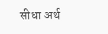सीधा अर्थ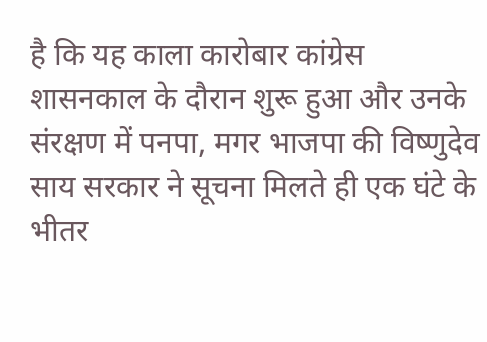है कि यह काला कारोबार कांग्रेस शासनकाल के दौरान शुरू हुआ और उनके संरक्षण में पनपा, मगर भाजपा की विष्णुदेव साय सरकार ने सूचना मिलते ही एक घंटे के भीतर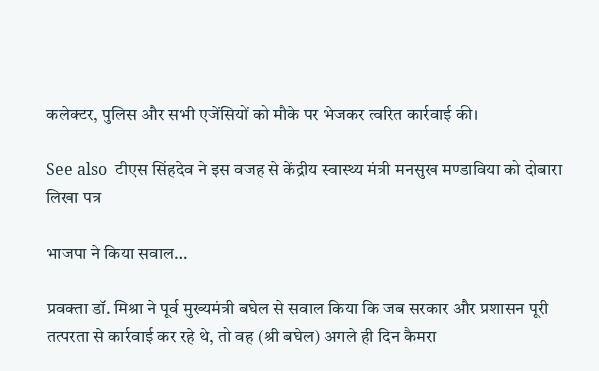कलेक्टर, पुलिस और सभी एजेंसियों को मौके पर भेजकर त्वरित कार्रवाई की।

See also  टीएस सिंहदेव ने इस वजह से केंद्रीय स्वास्थ्य मंत्री मनसुख मण्डाविया को दोबारा लिखा पत्र

भाजपा ने किया सवाल…

प्रवक्ता डॉ. मिश्रा ने पूर्व मुख्यमंत्री बघेल से सवाल किया कि जब सरकार और प्रशासन पूरी तत्परता से कार्रवाई कर रहे थे, तो वह (श्री बघेल) अगले ही दिन कैमरा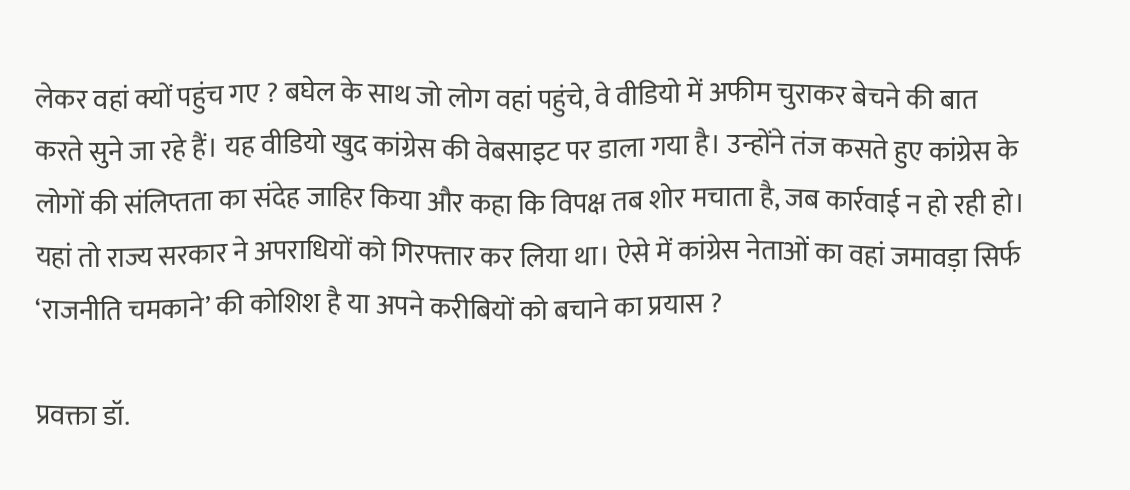लेकर वहां क्यों पहुंच गए ? बघेल के साथ जो लोग वहां पहुंचे, वे वीडियो में अफीम चुराकर बेचने की बात करते सुने जा रहे हैं। यह वीडियो खुद कांग्रेस की वेबसाइट पर डाला गया है। उन्होंने तंज कसते हुए कांग्रेस के लोगों की संलिप्तता का संदेह जाहिर किया और कहा कि विपक्ष तब शोर मचाता है, जब कार्रवाई न हो रही हो। यहां तो राज्य सरकार ने अपराधियों को गिरफ्तार कर लिया था। ऐसे में कांग्रेस नेताओं का वहां जमावड़ा सिर्फ ‘राजनीति चमकाने’ की कोशिश है या अपने करीबियों को बचाने का प्रयास ?

प्रवक्ता डॉ.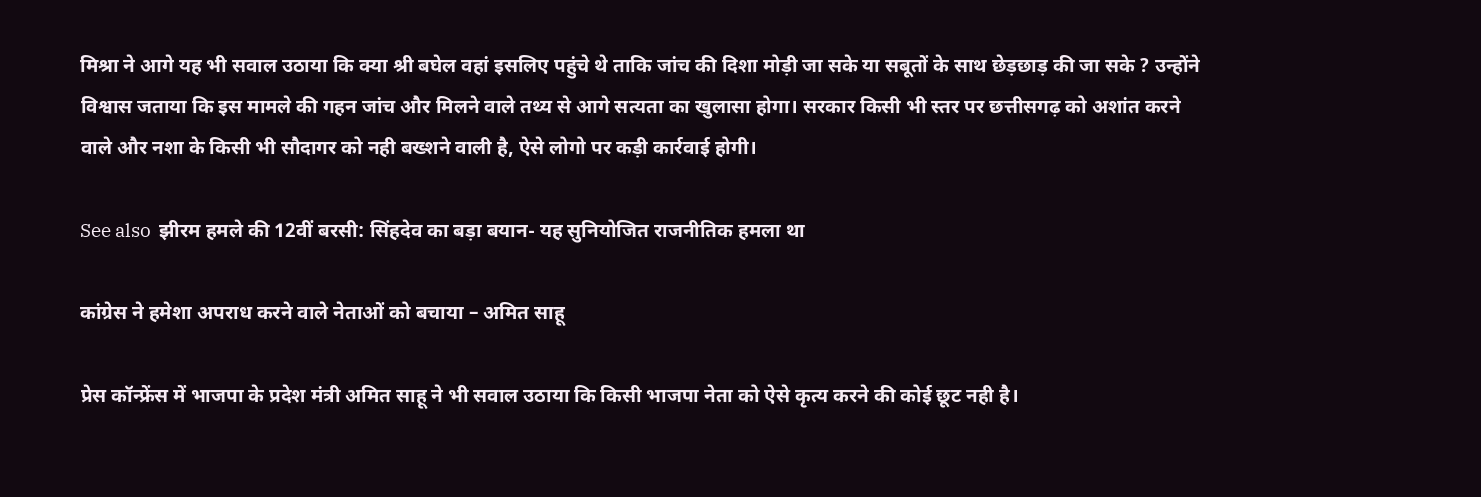मिश्रा ने आगे यह भी सवाल उठाया कि क्या श्री बघेल वहां इसलिए पहुंचे थे ताकि जांच की दिशा मोड़ी जा सके या सबूतों के साथ छेड़छाड़ की जा सके ? उन्होंने विश्वास जताया कि इस मामले की गहन जांच और मिलने वाले तथ्य से आगे सत्यता का खुलासा होगा। सरकार किसी भी स्तर पर छत्तीसगढ़ को अशांत करने वाले और नशा के किसी भी सौदागर को नही बख्शने वाली है, ऐसे लोगो पर कड़ी कार्रवाई होगी।

See also  झीरम हमले की 12वीं बरसी: सिंहदेव का बड़ा बयान- यह सुनियोजित राजनीतिक हमला था

कांग्रेस ने हमेशा अपराध करने वाले नेताओं को बचाया – अमित साहू

प्रेस कॉन्फ्रेंस में भाजपा के प्रदेश मंत्री अमित साहू ने भी सवाल उठाया कि किसी भाजपा नेता को ऐसे कृत्य करने की कोई छूट नही है।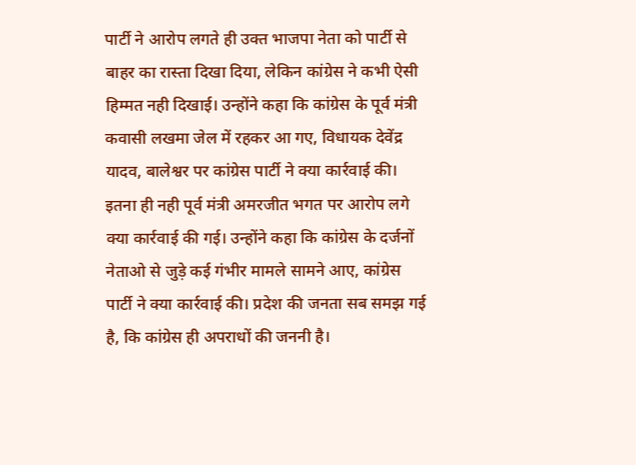पार्टी ने आरोप लगते ही उक्त भाजपा नेता को पार्टी से बाहर का रास्ता दिखा दिया, लेकिन कांग्रेस ने कभी ऐसी हिम्मत नही दिखाई। उन्होंने कहा कि कांग्रेस के पूर्व मंत्री कवासी लखमा जेल में रहकर आ गए, विधायक देवेंद्र यादव, बालेश्वर पर कांग्रेस पार्टी ने क्या कार्रवाई की। इतना ही नही पूर्व मंत्री अमरजीत भगत पर आरोप लगे क्या कार्रवाई की गई। उन्होंने कहा कि कांग्रेस के दर्जनों नेताओ से जुड़े कई गंभीर मामले सामने आए, कांग्रेस पार्टी ने क्या कार्रवाई की। प्रदेश की जनता सब समझ गई है, कि कांग्रेस ही अपराधों की जननी है।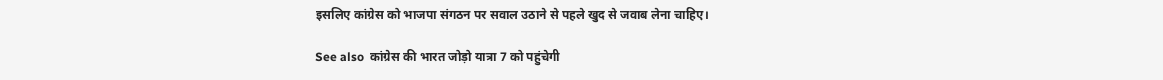इसलिए कांग्रेस को भाजपा संगठन पर सवाल उठाने से पहले खुद से जवाब लेना चाहिए।

See also  कांग्रेस की भारत जोड़ो यात्रा 7 को पहुंचेगी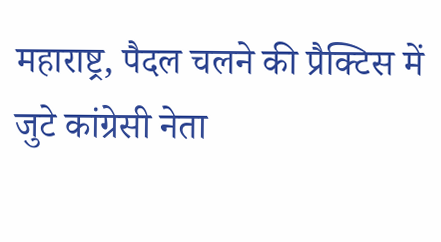महाराष्ट्र, पैदल चलने की प्रैक्टिस में जुटे कांग्रेसी नेता